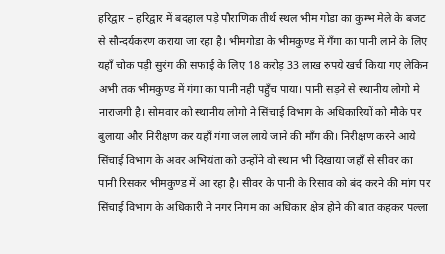हरिद्वार – हरिद्वार में बदहाल पड़े पौराणिक तीर्थ स्थल भीम गोडा का कुम्भ मेले के बजट से सौन्दर्यकरण कराया जा रहा है। भीमगोडा के भीमकुण्ड में गँगा का पानी लाने के लिए यहाँ चोक पड़ी सुरंग की सफाई के लिए 18 करोड़ 33 लाख रुपये खर्च किया गए लेकिन अभी तक भीमकुण्ड में गंगा का पानी नही पहुँच पाया। पानी सड़ने से स्थानीय लोगो मे नाराजगी है। सोमवार को स्थानीय लोगो ने सिंचाई विभाग के अधिकारियों को मौके पर बुलाया और निरीक्षण कर यहाँ गंगा जल लाये जाने की माँग की। निरीक्षण करने आये सिंचाई विभाग के अवर अभियंता को उन्होंने वो स्थान भी दिखाया जहाँ से सीवर का पानी रिसकर भीमकुण्ड में आ रहा है। सीवर के पानी के रिसाव को बंद करने की मांग पर सिंचाई विभाग के अधिकारी ने नगर निगम का अधिकार क्षेत्र होने की बात कहकर पल्ला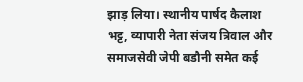झाड़ लिया। स्थानीय पार्षद कैलाश भट्ट, व्यापारी नेता संजय त्रिवाल और समाजसेवी जेपी बडौनी समेत कई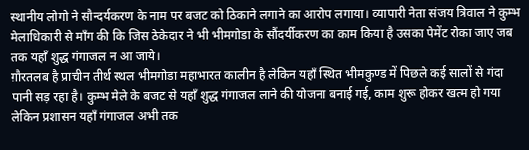स्थानीय लोगो ने सौन्दर्यकरण के नाम पर बजट को ठिकाने लगाने का आरोप लगाया। व्यापारी नेता संजय त्रिवाल ने कुम्भ मेलाधिकारी से माँग की कि जिस ठेकेदार ने भी भीमगोडा के सौंदर्यीकरण का काम किया है उसका पेमेंट रोका जाए जब तक यहाँ शुद्ध गंगाजल न आ जाये।
ग़ौरतलब है प्राचीन तीर्थ स्थल भीमगोडा महाभारत कालीन है लेकिन यहाँ स्थित भीमकुण्ड में पिछले कई सालों से गंदा पानी सड़ रहा है। कुम्भ मेले के बजट से यहाँ शुद्ध गंगाजल लाने की योजना बनाई गई, काम शुरू होकर खत्म हो गया लेकिन प्रशासन यहाँ गंगाजल अभी तक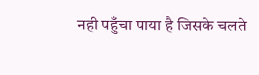नही पहुँचा पाया है जिसके चलते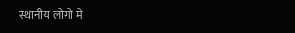स्थानीय लोगो मे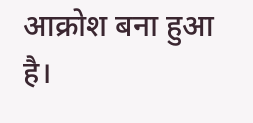आक्रोश बना हुआ है।